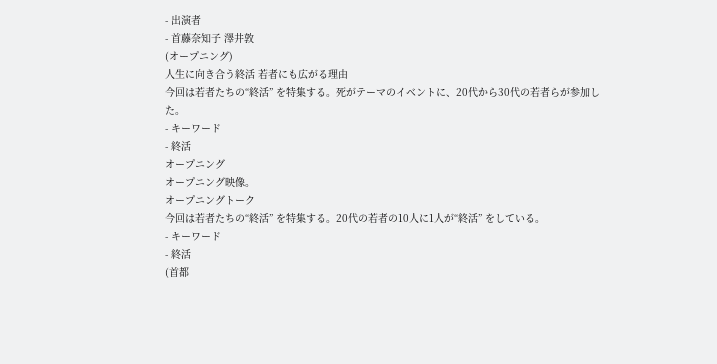- 出演者
- 首藤奈知子 澤井敦
(オープニング)
人生に向き合う終活 若者にも広がる理由
今回は若者たちの“終活” を特集する。死がテーマのイベントに、20代から30代の若者らが参加した。
- キーワード
- 終活
オープニング
オープニング映像。
オープニングトーク
今回は若者たちの“終活” を特集する。20代の若者の10人に1人が“終活” をしている。
- キーワード
- 終活
(首都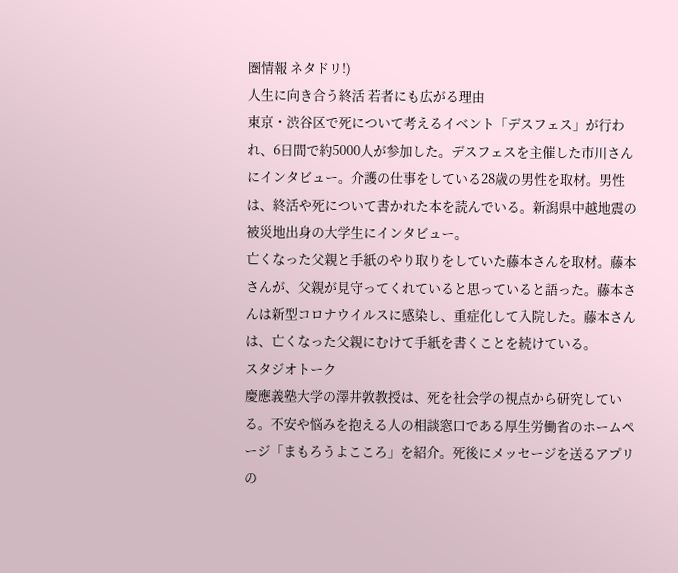圏情報 ネタドリ!)
人生に向き合う終活 若者にも広がる理由
東京・渋谷区で死について考えるイベント「デスフェス」が行われ、6日間で約5000人が参加した。デスフェスを主催した市川さんにインタビュー。介護の仕事をしている28歳の男性を取材。男性は、終活や死について書かれた本を読んでいる。新潟県中越地震の被災地出身の大学生にインタビュー。
亡くなった父親と手紙のやり取りをしていた藤本さんを取材。藤本さんが、父親が見守ってくれていると思っていると語った。藤本さんは新型コロナウイルスに感染し、重症化して入院した。藤本さんは、亡くなった父親にむけて手紙を書くことを続けている。
スタジオトーク
慶應義塾大学の澤井敦教授は、死を社会学の視点から研究している。不安や悩みを抱える人の相談窓口である厚生労働省のホームページ「まもろうよこころ」を紹介。死後にメッセージを送るアプリの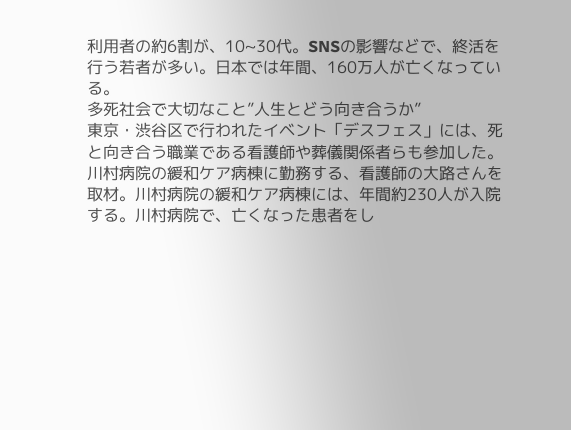利用者の約6割が、10~30代。SNSの影響などで、終活を行う若者が多い。日本では年間、160万人が亡くなっている。
多死社会で大切なこと”人生とどう向き合うか”
東京・渋谷区で行われたイベント「デスフェス」には、死と向き合う職業である看護師や葬儀関係者らも参加した。川村病院の緩和ケア病棟に勤務する、看護師の大路さんを取材。川村病院の緩和ケア病棟には、年間約230人が入院する。川村病院で、亡くなった患者をし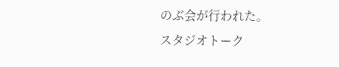のぶ会が行われた。
スタジオトーク